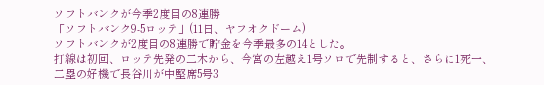ソフトバンクが今季2度目の8連勝
「ソフトバンク9-5ロッテ」(11日、ヤフオクドーム)
ソフトバンクが2度目の8連勝で貯金を今季最多の14とした。
打線は初回、ロッテ先発の二木から、今宮の左越え1号ソロで先制すると、さらに1死一、二塁の好機で長谷川が中堅席5号3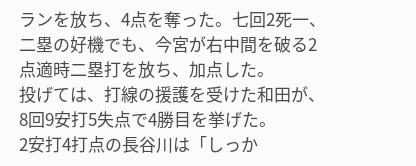ランを放ち、4点を奪った。七回2死一、二塁の好機でも、今宮が右中間を破る2点適時二塁打を放ち、加点した。
投げては、打線の援護を受けた和田が、8回9安打5失点で4勝目を挙げた。
2安打4打点の長谷川は「しっか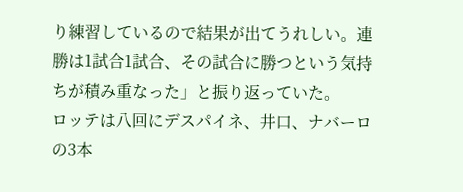り練習しているので結果が出てうれしい。連勝は1試合1試合、その試合に勝つという気持ちが積み重なった」と振り返っていた。
ロッテは八回にデスパイネ、井口、ナバーロの3本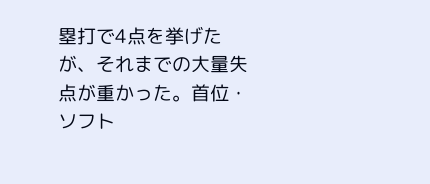塁打で4点を挙げたが、それまでの大量失点が重かった。首位・ソフト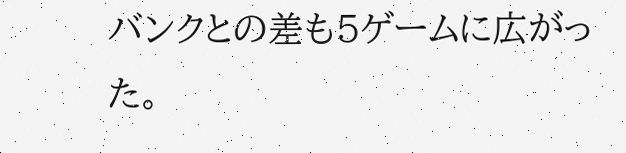バンクとの差も5ゲームに広がった。